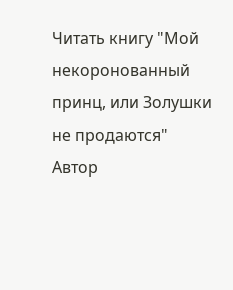Читать книгу "Мой некоронованный принц, или Золушки не продаются"
Автор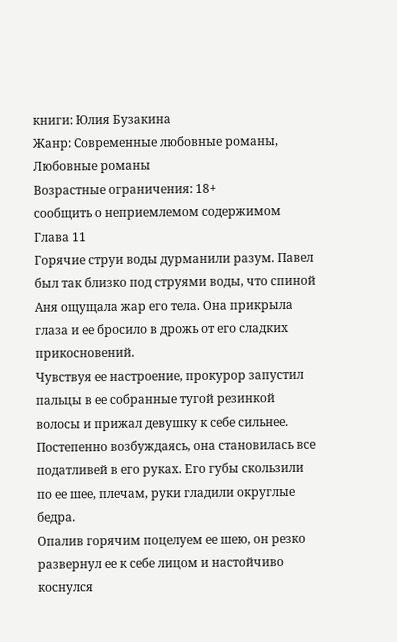книги: Юлия Бузакина
Жанр: Современные любовные романы, Любовные романы
Возрастные ограничения: 18+
сообщить о неприемлемом содержимом
Глава 11
Горячие струи воды дурманили разум. Павел был так близко под струями воды, что спиной Аня ощущала жар его тела. Она прикрыла глаза и ее бросило в дрожь от его сладких прикосновений.
Чувствуя ее настроение, прокурор запустил пальцы в ее собранные тугой резинкой волосы и прижал девушку к себе сильнее.
Постепенно возбуждаясь, она становилась все податливей в его руках. Его губы скользили по ее шее, плечам, руки гладили округлые бедра.
Опалив горячим поцелуем ее шею, он резко развернул ее к себе лицом и настойчиво коснулся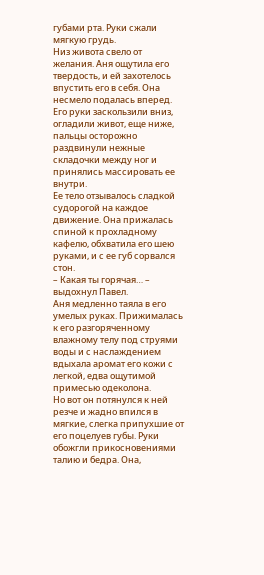губами рта. Руки сжали мягкую грудь.
Низ живота свело от желания. Аня ощутила его твердость, и ей захотелось впустить его в себя. Она несмело подалась вперед. Его руки заскользили вниз, огладили живот, еще ниже, пальцы осторожно раздвинули нежные складочки между ног и принялись массировать ее внутри.
Ее тело отзывалось сладкой судорогой на каждое движение. Она прижалась спиной к прохладному кафелю, обхватила его шею руками, и с ее губ сорвался стон.
– Какая ты горячая… – выдохнул Павел.
Аня медленно таяла в его умелых руках. Прижималась к его разгоряченному влажному телу под струями воды и с наслаждением вдыхала аромат его кожи с легкой, едва ощутимой примесью одеколона.
Но вот он потянулся к ней резче и жадно впился в мягкие, слегка припухшие от его поцелуев губы. Руки обожгли прикосновениями талию и бедра. Она,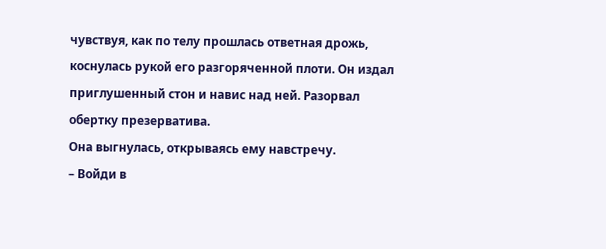чувствуя, как по телу прошлась ответная дрожь, коснулась рукой его разгоряченной плоти. Он издал приглушенный стон и навис над ней. Разорвал обертку презерватива.
Она выгнулась, открываясь ему навстречу.
– Войди в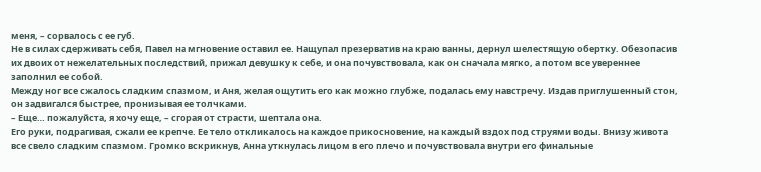меня, – сорвалось с ее губ.
Не в силах сдерживать себя, Павел на мгновение оставил ее. Нащупал презерватив на краю ванны, дернул шелестящую обертку. Обезопасив их двоих от нежелательных последствий, прижал девушку к себе, и она почувствовала, как он сначала мягко, а потом все увереннее заполнил ее собой.
Между ног все сжалось сладким спазмом, и Аня, желая ощутить его как можно глубже, подалась ему навстречу. Издав приглушенный стон, он задвигался быстрее, пронизывая ее толчками.
– Еще… пожалуйста, я хочу еще, – сгорая от страсти, шептала она.
Его руки, подрагивая, сжали ее крепче. Ее тело откликалось на каждое прикосновение, на каждый вздох под струями воды. Внизу живота все свело сладким спазмом. Громко вскрикнув, Анна уткнулась лицом в его плечо и почувствовала внутри его финальные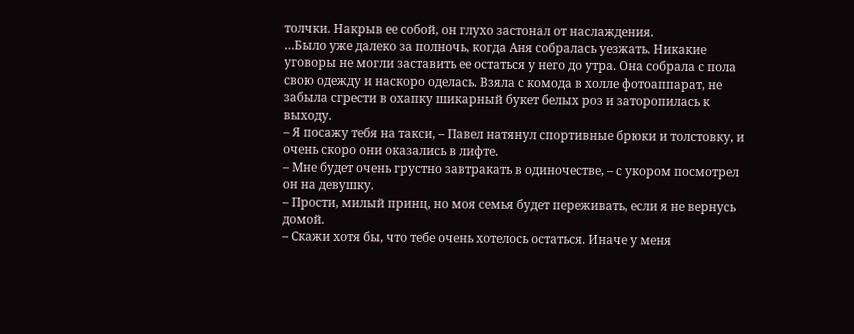толчки. Накрыв ее собой, он глухо застонал от наслаждения.
…Было уже далеко за полночь, когда Аня собралась уезжать. Никакие уговоры не могли заставить ее остаться у него до утра. Она собрала с пола свою одежду и наскоро оделась. Взяла с комода в холле фотоаппарат, не забыла сгрести в охапку шикарный букет белых роз и заторопилась к выходу.
– Я посажу тебя на такси, – Павел натянул спортивные брюки и толстовку, и очень скоро они оказались в лифте.
– Мне будет очень грустно завтракать в одиночестве, – с укором посмотрел он на девушку.
– Прости, милый принц, но моя семья будет переживать, если я не вернусь домой.
– Скажи хотя бы, что тебе очень хотелось остаться. Иначе у меня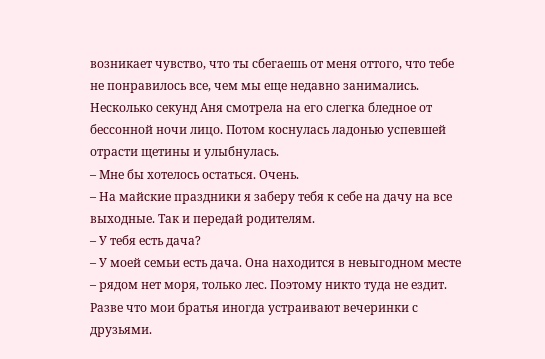возникает чувство, что ты сбегаешь от меня оттого, что тебе не понравилось все, чем мы еще недавно занимались.
Несколько секунд Аня смотрела на его слегка бледное от бессонной ночи лицо. Потом коснулась ладонью успевшей отрасти щетины и улыбнулась.
– Мне бы хотелось остаться. Очень.
– На майские праздники я заберу тебя к себе на дачу на все выходные. Так и передай родителям.
– У тебя есть дача?
– У моей семьи есть дача. Она находится в невыгодном месте – рядом нет моря, только лес. Поэтому никто туда не ездит. Разве что мои братья иногда устраивают вечеринки с друзьями.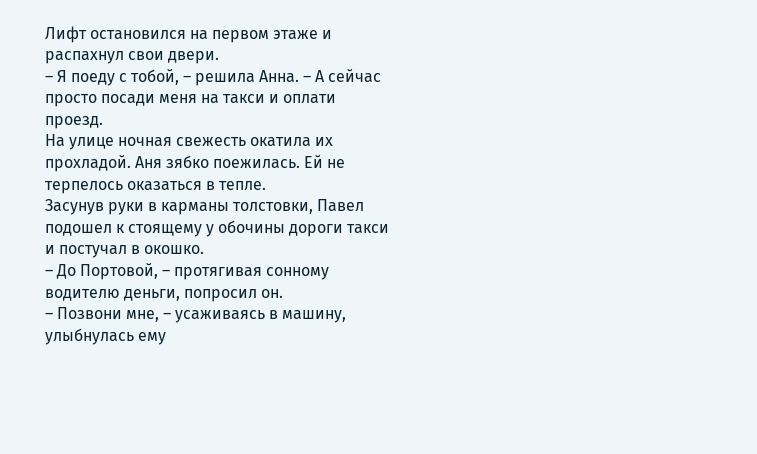Лифт остановился на первом этаже и распахнул свои двери.
– Я поеду с тобой, – решила Анна. – А сейчас просто посади меня на такси и оплати проезд.
На улице ночная свежесть окатила их прохладой. Аня зябко поежилась. Ей не терпелось оказаться в тепле.
Засунув руки в карманы толстовки, Павел подошел к стоящему у обочины дороги такси и постучал в окошко.
– До Портовой, – протягивая сонному водителю деньги, попросил он.
– Позвони мне, – усаживаясь в машину, улыбнулась ему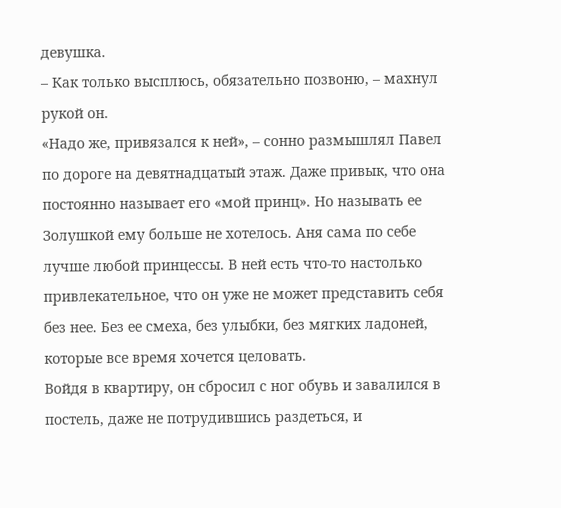девушка.
– Как только высплюсь, обязательно позвоню, – махнул рукой он.
«Надо же, привязался к ней», – сонно размышлял Павел по дороге на девятнадцатый этаж. Даже привык, что она постоянно называет его «мой принц». Но называть ее Золушкой ему больше не хотелось. Аня сама по себе лучше любой принцессы. В ней есть что-то настолько привлекательное, что он уже не может представить себя без нее. Без ее смеха, без улыбки, без мягких ладоней, которые все время хочется целовать.
Войдя в квартиру, он сбросил с ног обувь и завалился в постель, даже не потрудившись раздеться, и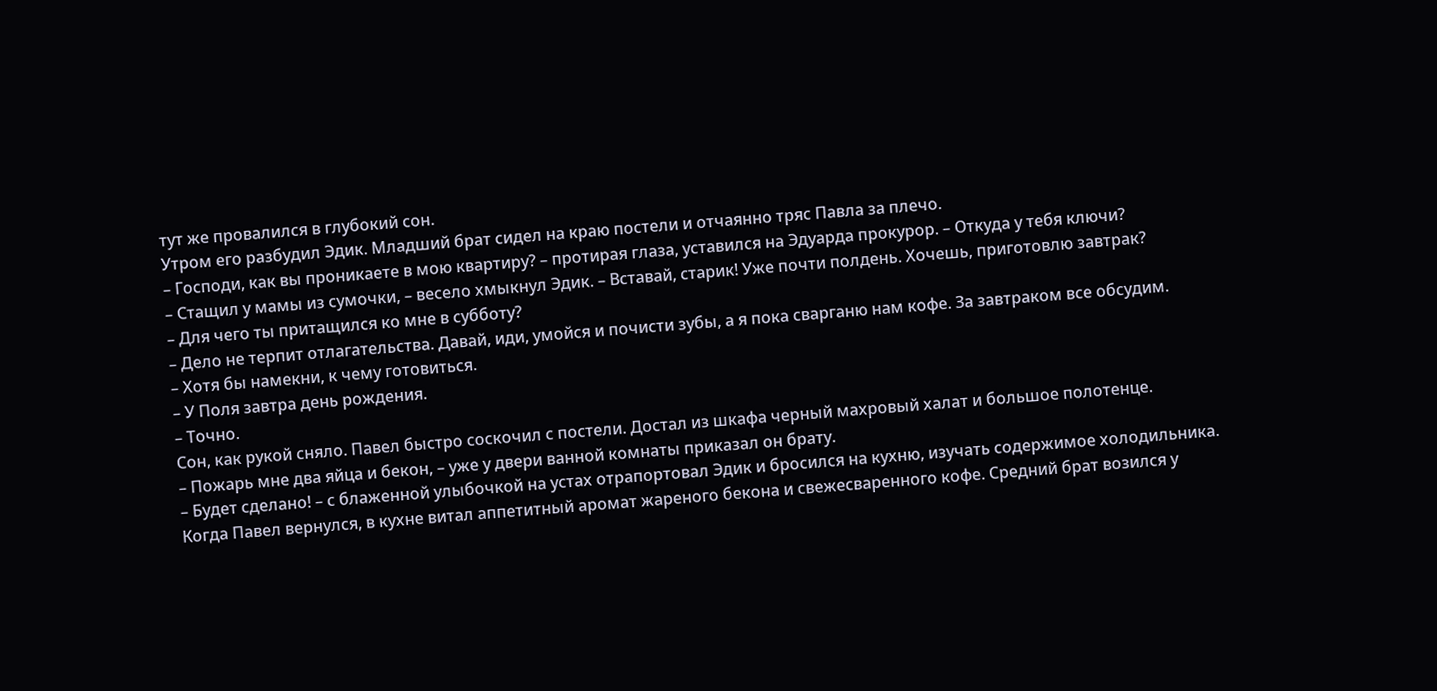тут же провалился в глубокий сон.
Утром его разбудил Эдик. Младший брат сидел на краю постели и отчаянно тряс Павла за плечо.
– Господи, как вы проникаете в мою квартиру? – протирая глаза, уставился на Эдуарда прокурор. – Откуда у тебя ключи?
– Стащил у мамы из сумочки, – весело хмыкнул Эдик. – Вставай, старик! Уже почти полдень. Хочешь, приготовлю завтрак?
– Для чего ты притащился ко мне в субботу?
– Дело не терпит отлагательства. Давай, иди, умойся и почисти зубы, а я пока сварганю нам кофе. За завтраком все обсудим.
– Хотя бы намекни, к чему готовиться.
– У Поля завтра день рождения.
– Точно.
Сон, как рукой сняло. Павел быстро соскочил с постели. Достал из шкафа черный махровый халат и большое полотенце.
– Пожарь мне два яйца и бекон, – уже у двери ванной комнаты приказал он брату.
– Будет сделано! – с блаженной улыбочкой на устах отрапортовал Эдик и бросился на кухню, изучать содержимое холодильника.
Когда Павел вернулся, в кухне витал аппетитный аромат жареного бекона и свежесваренного кофе. Средний брат возился у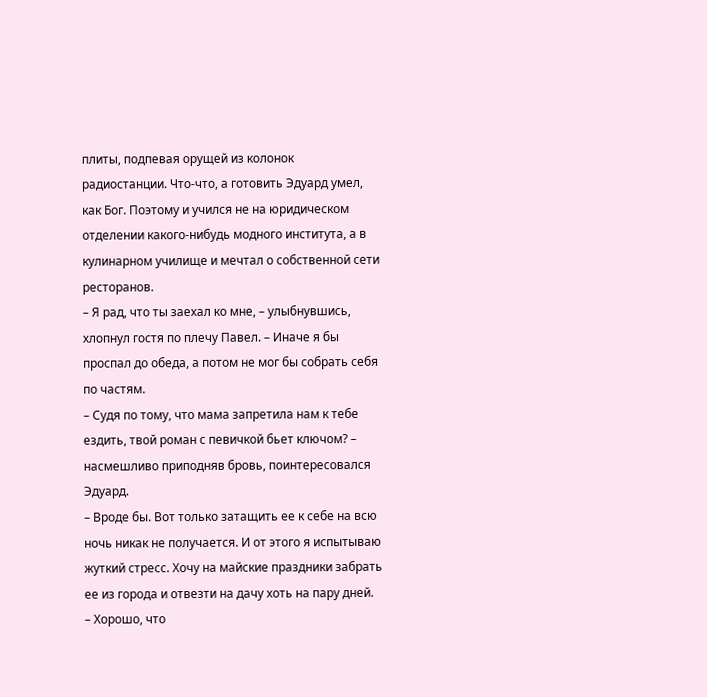плиты, подпевая орущей из колонок радиостанции. Что-что, а готовить Эдуард умел, как Бог. Поэтому и учился не на юридическом отделении какого-нибудь модного института, а в кулинарном училище и мечтал о собственной сети ресторанов.
– Я рад, что ты заехал ко мне, – улыбнувшись, хлопнул гостя по плечу Павел. – Иначе я бы проспал до обеда, а потом не мог бы собрать себя по частям.
– Судя по тому, что мама запретила нам к тебе ездить, твой роман с певичкой бьет ключом? – насмешливо приподняв бровь, поинтересовался Эдуард.
– Вроде бы. Вот только затащить ее к себе на всю ночь никак не получается. И от этого я испытываю жуткий стресс. Хочу на майские праздники забрать ее из города и отвезти на дачу хоть на пару дней.
– Хорошо, что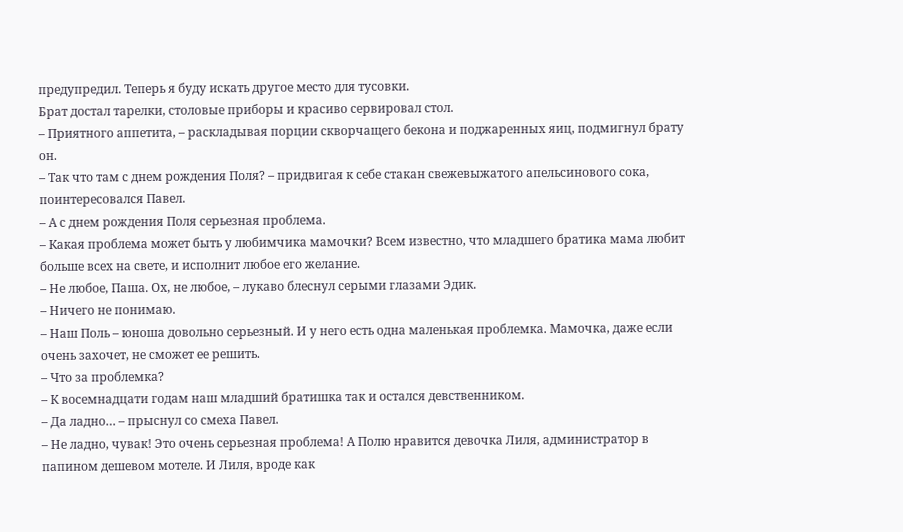предупредил. Теперь я буду искать другое место для тусовки.
Брат достал тарелки, столовые приборы и красиво сервировал стол.
– Приятного аппетита, – раскладывая порции скворчащего бекона и поджаренных яиц, подмигнул брату он.
– Так что там с днем рождения Поля? – придвигая к себе стакан свежевыжатого апельсинового сока, поинтересовался Павел.
– А с днем рождения Поля серьезная проблема.
– Какая проблема может быть у любимчика мамочки? Всем известно, что младшего братика мама любит больше всех на свете, и исполнит любое его желание.
– Не любое, Паша. Ох, не любое, – лукаво блеснул серыми глазами Эдик.
– Ничего не понимаю.
– Наш Поль – юноша довольно серьезный. И у него есть одна маленькая проблемка. Мамочка, даже если очень захочет, не сможет ее решить.
– Что за проблемка?
– К восемнадцати годам наш младший братишка так и остался девственником.
– Да ладно… – прыснул со смеха Павел.
– Не ладно, чувак! Это очень серьезная проблема! А Полю нравится девочка Лиля, администратор в папином дешевом мотеле. И Лиля, вроде как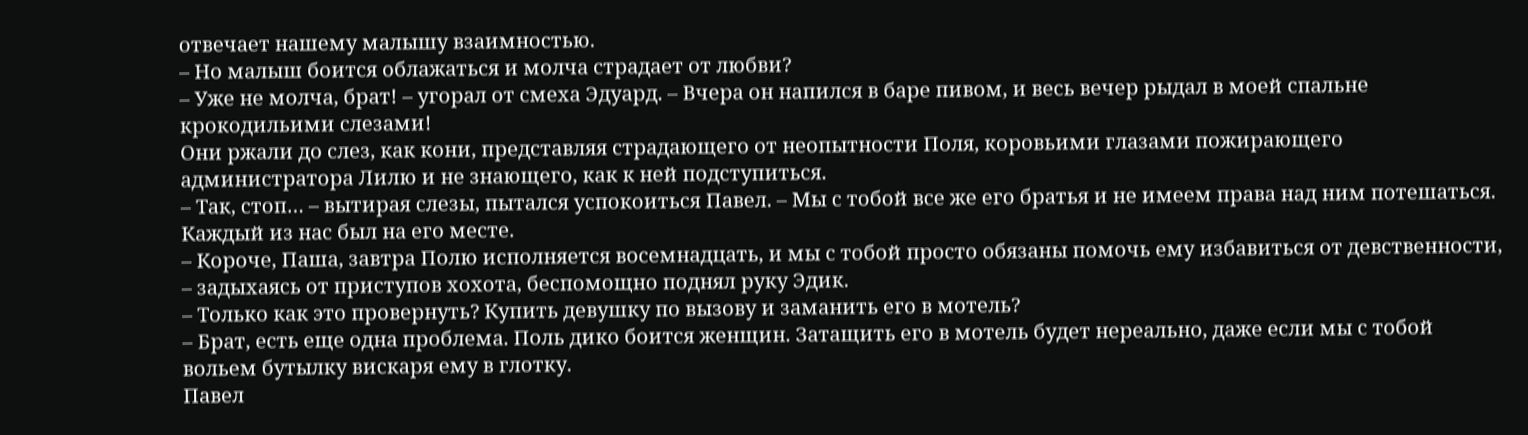отвечает нашему малышу взаимностью.
– Но малыш боится облажаться и молча страдает от любви?
– Уже не молча, брат! – угорал от смеха Эдуард. – Вчера он напился в баре пивом, и весь вечер рыдал в моей спальне крокодильими слезами!
Они ржали до слез, как кони, представляя страдающего от неопытности Поля, коровьими глазами пожирающего администратора Лилю и не знающего, как к ней подступиться.
– Так, стоп… – вытирая слезы, пытался успокоиться Павел. – Мы с тобой все же его братья и не имеем права над ним потешаться. Каждый из нас был на его месте.
– Короче, Паша, завтра Полю исполняется восемнадцать, и мы с тобой просто обязаны помочь ему избавиться от девственности, – задыхаясь от приступов хохота, беспомощно поднял руку Эдик.
– Только как это провернуть? Купить девушку по вызову и заманить его в мотель?
– Брат, есть еще одна проблема. Поль дико боится женщин. Затащить его в мотель будет нереально, даже если мы с тобой вольем бутылку вискаря ему в глотку.
Павел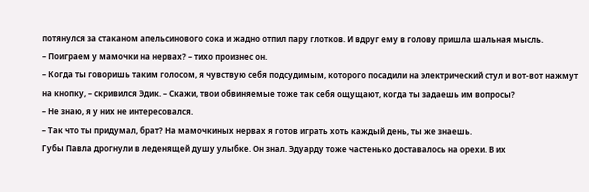потянулся за стаканом апельсинового сока и жадно отпил пару глотков. И вдруг ему в голову пришла шальная мысль.
– Поиграем у мамочки на нервах? – тихо произнес он.
– Когда ты говоришь таким голосом, я чувствую себя подсудимым, которого посадили на электрический стул и вот-вот нажмут на кнопку, – скривился Эдик. – Скажи, твои обвиняемые тоже так себя ощущают, когда ты задаешь им вопросы?
– Не знаю, я у них не интересовался.
– Так что ты придумал, брат? На мамочкиных нервах я готов играть хоть каждый день, ты же знаешь.
Губы Павла дрогнули в леденящей душу улыбке. Он знал. Эдуарду тоже частенько доставалось на орехи. В их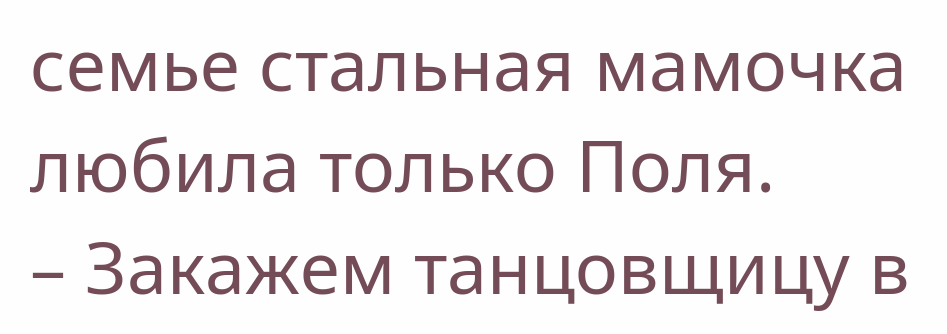семье стальная мамочка любила только Поля.
– Закажем танцовщицу в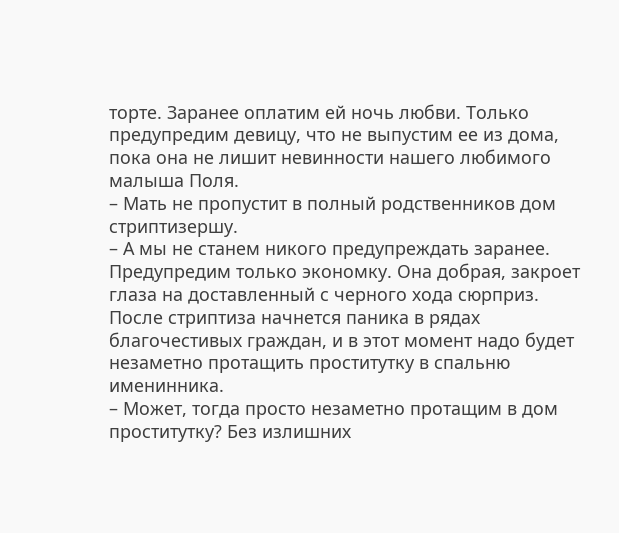торте. Заранее оплатим ей ночь любви. Только предупредим девицу, что не выпустим ее из дома, пока она не лишит невинности нашего любимого малыша Поля.
– Мать не пропустит в полный родственников дом стриптизершу.
– А мы не станем никого предупреждать заранее. Предупредим только экономку. Она добрая, закроет глаза на доставленный с черного хода сюрприз. После стриптиза начнется паника в рядах благочестивых граждан, и в этот момент надо будет незаметно протащить проститутку в спальню именинника.
– Может, тогда просто незаметно протащим в дом проститутку? Без излишних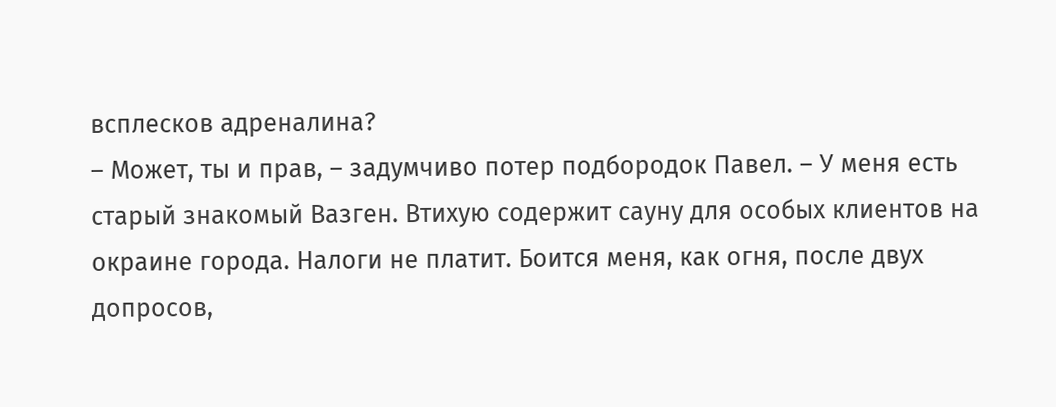всплесков адреналина?
– Может, ты и прав, – задумчиво потер подбородок Павел. – У меня есть старый знакомый Вазген. Втихую содержит сауну для особых клиентов на окраине города. Налоги не платит. Боится меня, как огня, после двух допросов,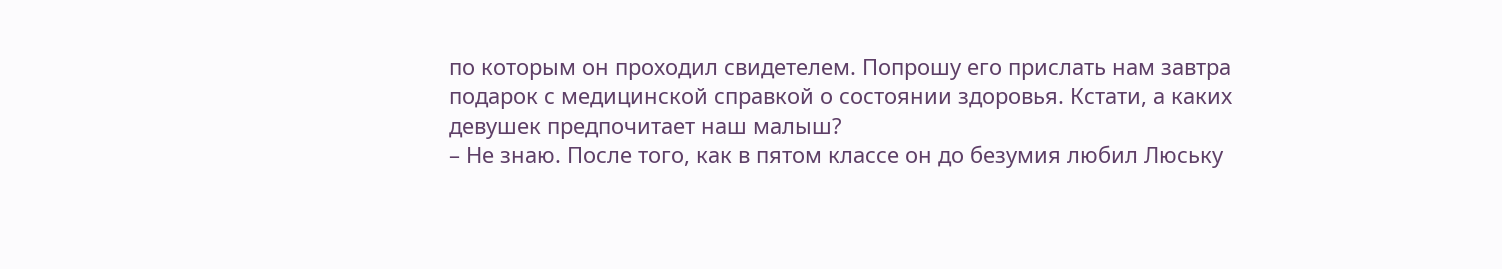по которым он проходил свидетелем. Попрошу его прислать нам завтра подарок с медицинской справкой о состоянии здоровья. Кстати, а каких девушек предпочитает наш малыш?
– Не знаю. После того, как в пятом классе он до безумия любил Люську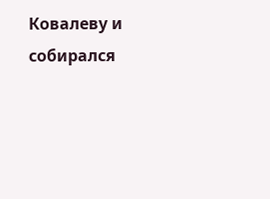Ковалеву и собирался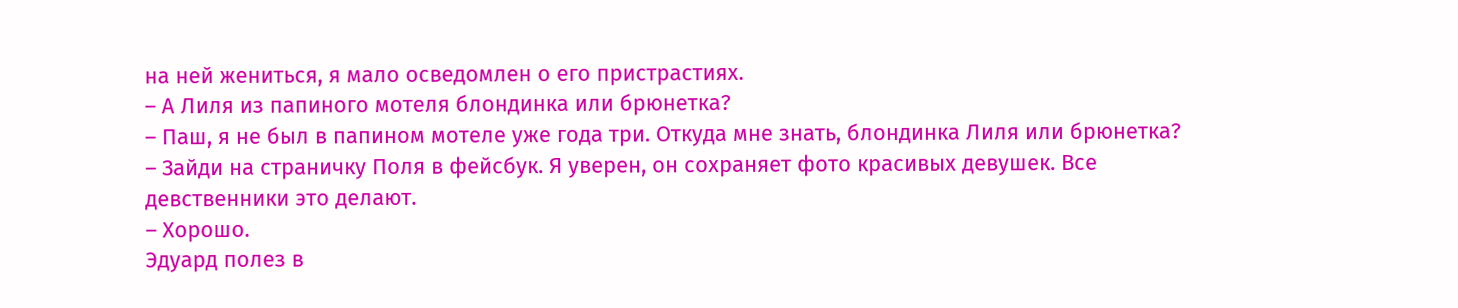на ней жениться, я мало осведомлен о его пристрастиях.
– А Лиля из папиного мотеля блондинка или брюнетка?
– Паш, я не был в папином мотеле уже года три. Откуда мне знать, блондинка Лиля или брюнетка?
– Зайди на страничку Поля в фейсбук. Я уверен, он сохраняет фото красивых девушек. Все девственники это делают.
– Хорошо.
Эдуард полез в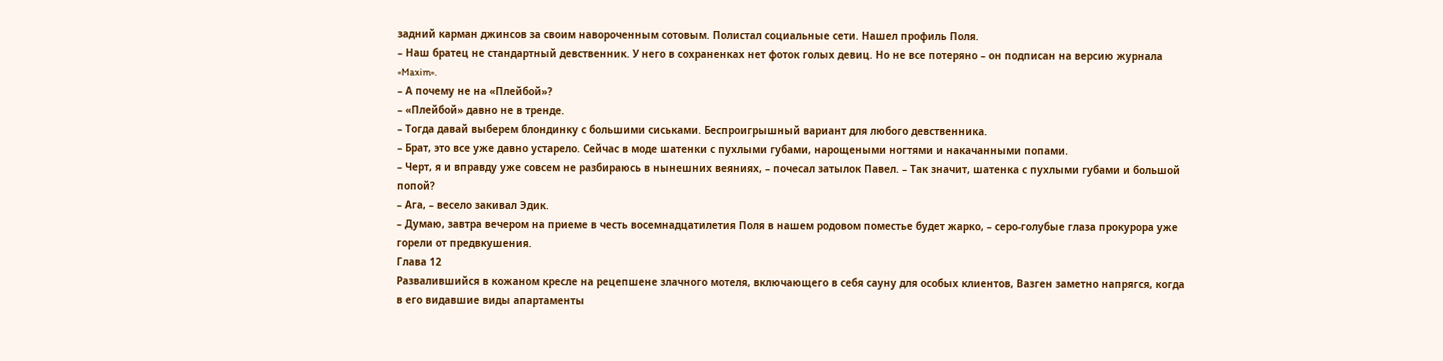задний карман джинсов за своим навороченным сотовым. Полистал социальные сети. Нашел профиль Поля.
– Наш братец не стандартный девственник. У него в сохраненках нет фоток голых девиц. Но не все потеряно – он подписан на версию журнала «Maxim».
– А почему не на «Плейбой»?
– «Плейбой» давно не в тренде.
– Тогда давай выберем блондинку с большими сиськами. Беспроигрышный вариант для любого девственника.
– Брат, это все уже давно устарело. Сейчас в моде шатенки с пухлыми губами, нарощеными ногтями и накачанными попами.
– Черт, я и вправду уже совсем не разбираюсь в нынешних веяниях, – почесал затылок Павел. – Так значит, шатенка с пухлыми губами и большой попой?
– Ага, – весело закивал Эдик.
– Думаю, завтра вечером на приеме в честь восемнадцатилетия Поля в нашем родовом поместье будет жарко, – серо-голубые глаза прокурора уже горели от предвкушения.
Глава 12
Развалившийся в кожаном кресле на рецепшене злачного мотеля, включающего в себя сауну для особых клиентов, Вазген заметно напрягся, когда в его видавшие виды апартаменты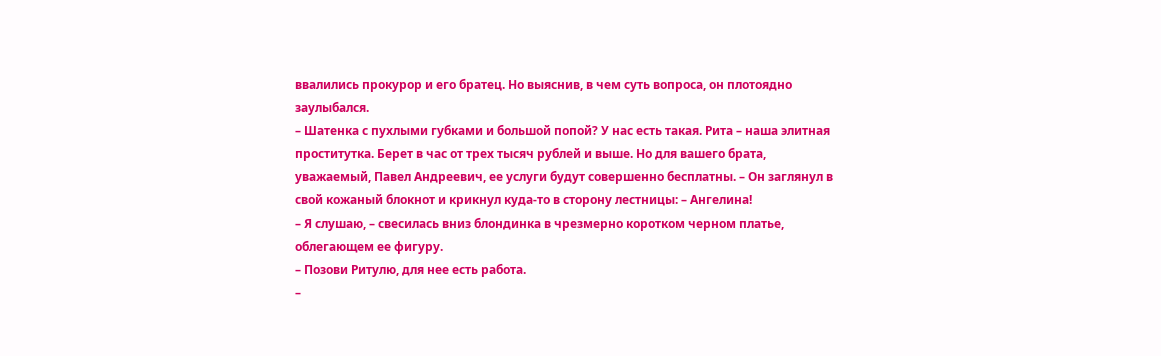ввалились прокурор и его братец. Но выяснив, в чем суть вопроса, он плотоядно заулыбался.
– Шатенка с пухлыми губками и большой попой? У нас есть такая. Рита – наша элитная проститутка. Берет в час от трех тысяч рублей и выше. Но для вашего брата, уважаемый, Павел Андреевич, ее услуги будут совершенно бесплатны. – Он заглянул в свой кожаный блокнот и крикнул куда-то в сторону лестницы: – Ангелина!
– Я слушаю, – свесилась вниз блондинка в чрезмерно коротком черном платье, облегающем ее фигуру.
– Позови Ритулю, для нее есть работа.
–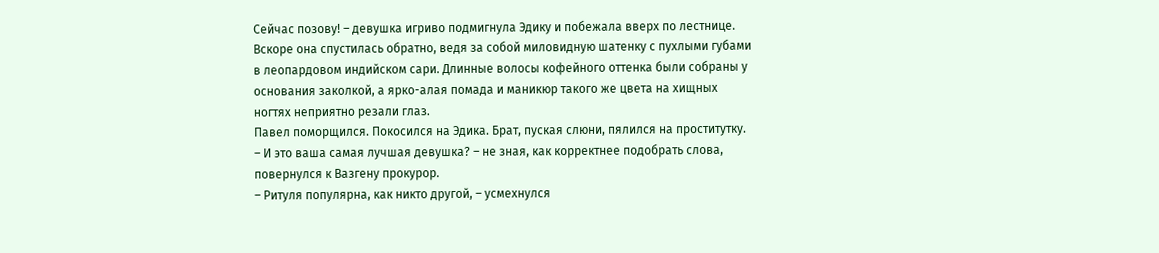Сейчас позову! – девушка игриво подмигнула Эдику и побежала вверх по лестнице.
Вскоре она спустилась обратно, ведя за собой миловидную шатенку с пухлыми губами в леопардовом индийском сари. Длинные волосы кофейного оттенка были собраны у основания заколкой, а ярко-алая помада и маникюр такого же цвета на хищных ногтях неприятно резали глаз.
Павел поморщился. Покосился на Эдика. Брат, пуская слюни, пялился на проститутку.
– И это ваша самая лучшая девушка? – не зная, как корректнее подобрать слова, повернулся к Вазгену прокурор.
– Ритуля популярна, как никто другой, – усмехнулся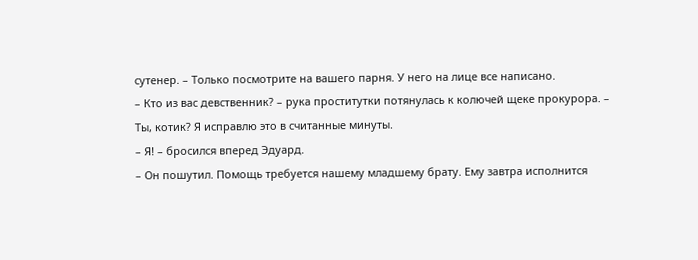сутенер. – Только посмотрите на вашего парня. У него на лице все написано.
– Кто из вас девственник? – рука проститутки потянулась к колючей щеке прокурора. – Ты, котик? Я исправлю это в считанные минуты.
– Я! – бросился вперед Эдуард.
– Он пошутил. Помощь требуется нашему младшему брату. Ему завтра исполнится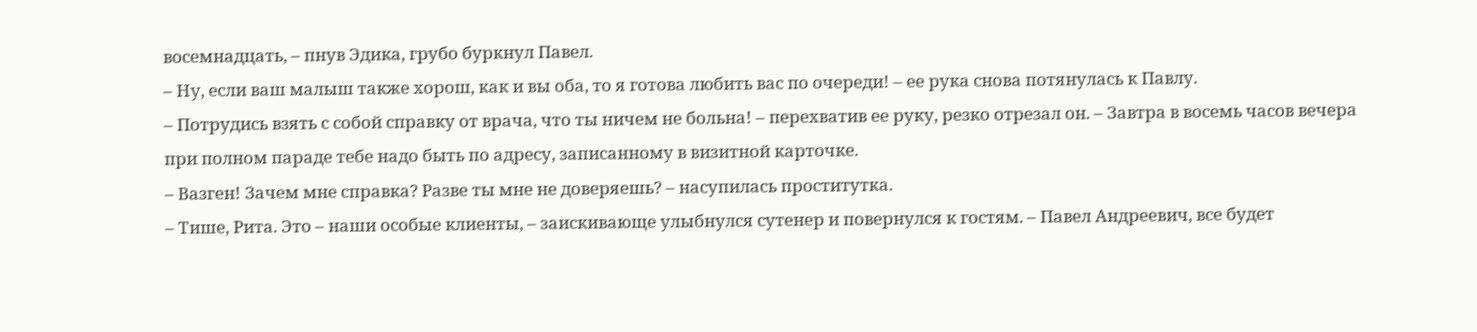восемнадцать, – пнув Эдика, грубо буркнул Павел.
– Ну, если ваш малыш также хорош, как и вы оба, то я готова любить вас по очереди! – ее рука снова потянулась к Павлу.
– Потрудись взять с собой справку от врача, что ты ничем не больна! – перехватив ее руку, резко отрезал он. – Завтра в восемь часов вечера при полном параде тебе надо быть по адресу, записанному в визитной карточке.
– Вазген! Зачем мне справка? Разве ты мне не доверяешь? – насупилась проститутка.
– Тише, Рита. Это – наши особые клиенты, – заискивающе улыбнулся сутенер и повернулся к гостям. – Павел Андреевич, все будет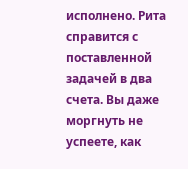исполнено. Рита справится с поставленной задачей в два счета. Вы даже моргнуть не успеете, как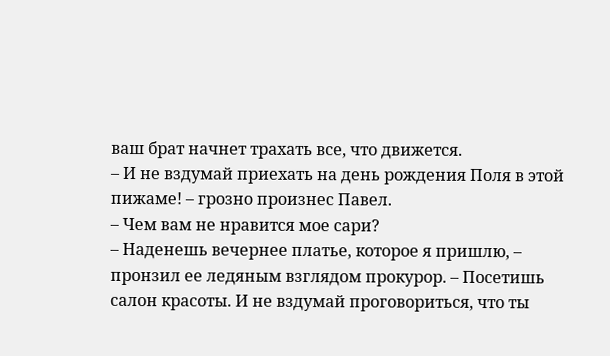ваш брат начнет трахать все, что движется.
– И не вздумай приехать на день рождения Поля в этой пижаме! – грозно произнес Павел.
– Чем вам не нравится мое сари?
– Наденешь вечернее платье, которое я пришлю, – пронзил ее ледяным взглядом прокурор. – Посетишь салон красоты. И не вздумай проговориться, что ты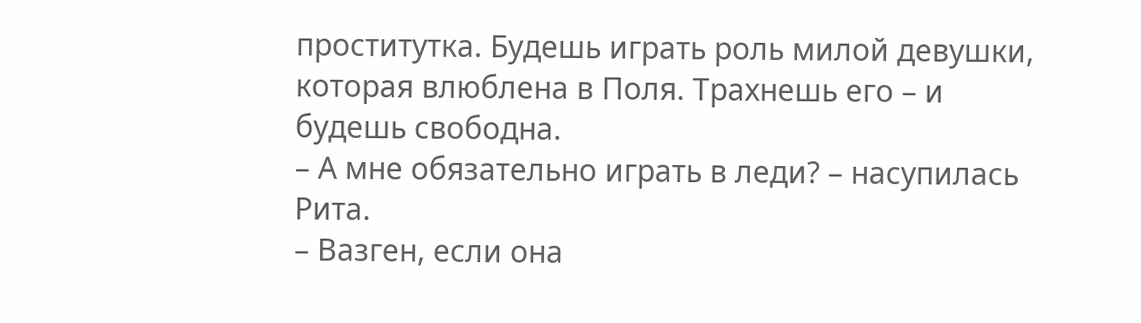проститутка. Будешь играть роль милой девушки, которая влюблена в Поля. Трахнешь его – и будешь свободна.
– А мне обязательно играть в леди? – насупилась Рита.
– Вазген, если она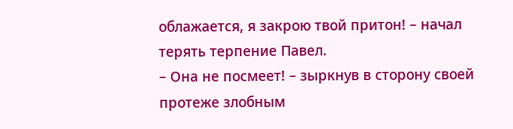облажается, я закрою твой притон! – начал терять терпение Павел.
– Она не посмеет! – зыркнув в сторону своей протеже злобным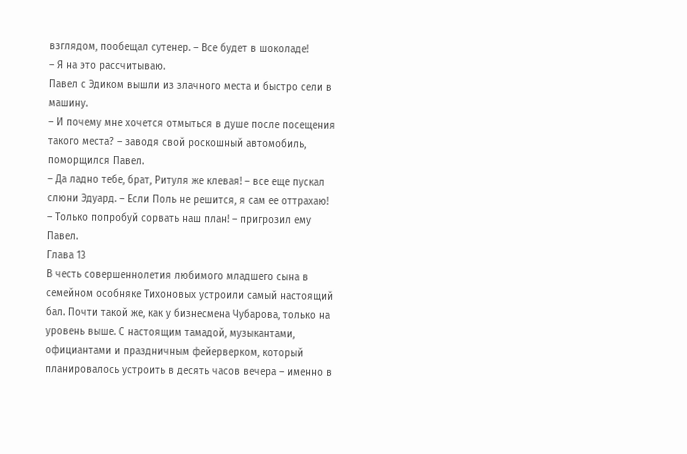взглядом, пообещал сутенер. – Все будет в шоколаде!
– Я на это рассчитываю.
Павел с Эдиком вышли из злачного места и быстро сели в машину.
– И почему мне хочется отмыться в душе после посещения такого места? – заводя свой роскошный автомобиль, поморщился Павел.
– Да ладно тебе, брат, Ритуля же клевая! – все еще пускал слюни Эдуард. – Если Поль не решится, я сам ее оттрахаю!
– Только попробуй сорвать наш план! – пригрозил ему Павел.
Глава 13
В честь совершеннолетия любимого младшего сына в семейном особняке Тихоновых устроили самый настоящий бал. Почти такой же, как у бизнесмена Чубарова, только на уровень выше. С настоящим тамадой, музыкантами, официантами и праздничным фейерверком, который планировалось устроить в десять часов вечера – именно в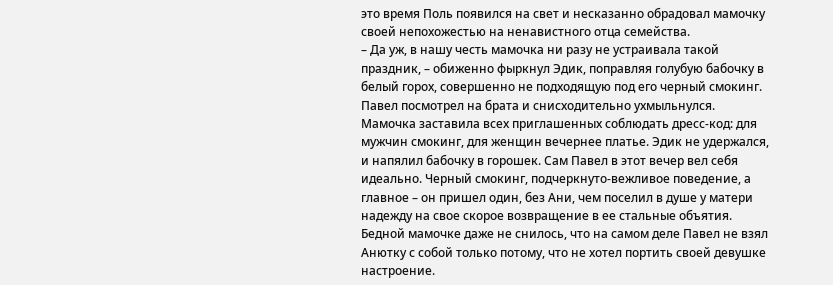это время Поль появился на свет и несказанно обрадовал мамочку своей непохожестью на ненавистного отца семейства.
– Да уж, в нашу честь мамочка ни разу не устраивала такой праздник, – обиженно фыркнул Эдик, поправляя голубую бабочку в белый горох, совершенно не подходящую под его черный смокинг.
Павел посмотрел на брата и снисходительно ухмыльнулся. Мамочка заставила всех приглашенных соблюдать дресс-код: для мужчин смокинг, для женщин вечернее платье. Эдик не удержался, и напялил бабочку в горошек. Сам Павел в этот вечер вел себя идеально. Черный смокинг, подчеркнуто-вежливое поведение, а главное – он пришел один, без Ани, чем поселил в душе у матери надежду на свое скорое возвращение в ее стальные объятия.
Бедной мамочке даже не снилось, что на самом деле Павел не взял Анютку с собой только потому, что не хотел портить своей девушке настроение.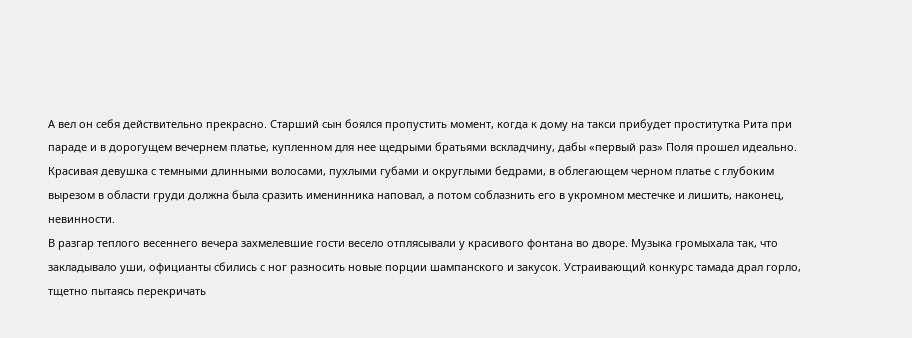А вел он себя действительно прекрасно. Старший сын боялся пропустить момент, когда к дому на такси прибудет проститутка Рита при параде и в дорогущем вечернем платье, купленном для нее щедрыми братьями вскладчину, дабы «первый раз» Поля прошел идеально. Красивая девушка с темными длинными волосами, пухлыми губами и округлыми бедрами, в облегающем черном платье с глубоким вырезом в области груди должна была сразить именинника наповал, а потом соблазнить его в укромном местечке и лишить, наконец, невинности.
В разгар теплого весеннего вечера захмелевшие гости весело отплясывали у красивого фонтана во дворе. Музыка громыхала так, что закладывало уши, официанты сбились с ног разносить новые порции шампанского и закусок. Устраивающий конкурс тамада драл горло, тщетно пытаясь перекричать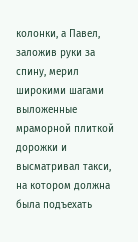колонки, а Павел, заложив руки за спину, мерил широкими шагами выложенные мраморной плиткой дорожки и высматривал такси, на котором должна была подъехать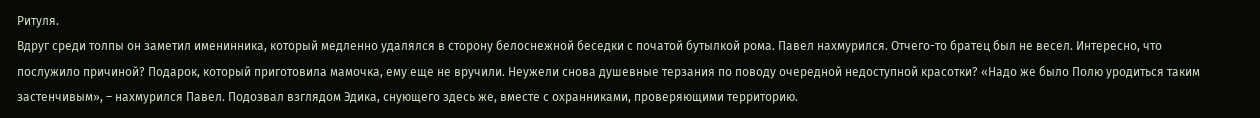Ритуля.
Вдруг среди толпы он заметил именинника, который медленно удалялся в сторону белоснежной беседки с початой бутылкой рома. Павел нахмурился. Отчего-то братец был не весел. Интересно, что послужило причиной? Подарок, который приготовила мамочка, ему еще не вручили. Неужели снова душевные терзания по поводу очередной недоступной красотки? «Надо же было Полю уродиться таким застенчивым», – нахмурился Павел. Подозвал взглядом Эдика, снующего здесь же, вместе с охранниками, проверяющими территорию.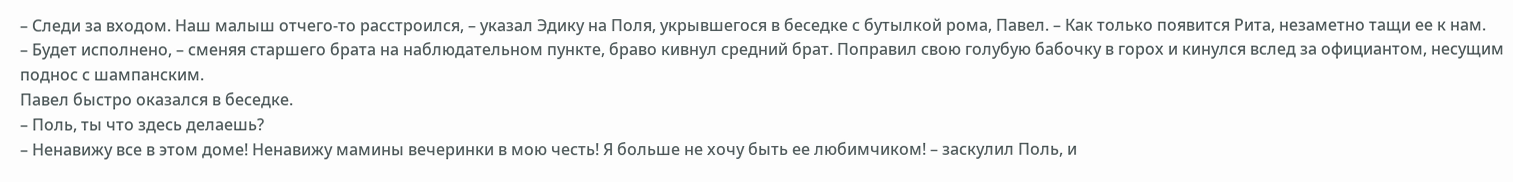– Следи за входом. Наш малыш отчего-то расстроился, – указал Эдику на Поля, укрывшегося в беседке с бутылкой рома, Павел. – Как только появится Рита, незаметно тащи ее к нам.
– Будет исполнено, – сменяя старшего брата на наблюдательном пункте, браво кивнул средний брат. Поправил свою голубую бабочку в горох и кинулся вслед за официантом, несущим поднос с шампанским.
Павел быстро оказался в беседке.
– Поль, ты что здесь делаешь?
– Ненавижу все в этом доме! Ненавижу мамины вечеринки в мою честь! Я больше не хочу быть ее любимчиком! – заскулил Поль, и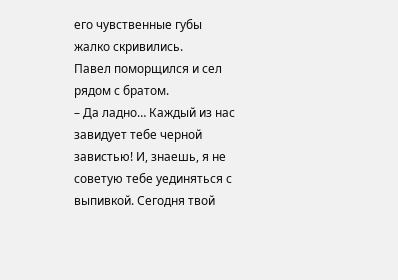его чувственные губы жалко скривились.
Павел поморщился и сел рядом с братом.
– Да ладно… Каждый из нас завидует тебе черной завистью! И, знаешь, я не советую тебе уединяться с выпивкой. Сегодня твой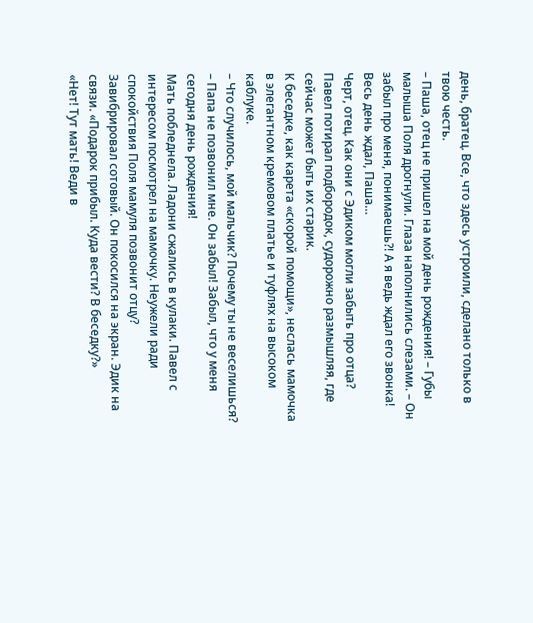день, братец. Все, что здесь устроили, сделано только в твою честь.
– Паша, отец не пришел на мой день рождения! – Губы малыша Поля дрогнули. Глаза наполнились слезами. – Он забыл про меня, понимаешь?! А я ведь ждал его звонка! Весь день ждал, Паша…
Черт, отец. Как они с Эдиком могли забыть про отца?
Павел потирал подбородок, судорожно размышляя, где сейчас может быть их старик.
К беседке, как карета «скорой помощи», неслась мамочка в элегантном кремовом платье и туфлях на высоком каблуке.
– Что случилось, мой мальчик? Почему ты не веселишься?
– Папа не позвонил мне. Он забыл! Забыл, что у меня сегодня день рождения!
Мать побледнела. Ладони сжались в кулаки. Павел с интересом посмотрел на мамочку. Неужели ради спокойствия Поля мамуля позвонит отцу?
Завибрировал сотовый. Он покосился на экран. Эдик на связи. «Подарок прибыл. Куда вести? В беседку?»
«Нет! Тут мать! Веди в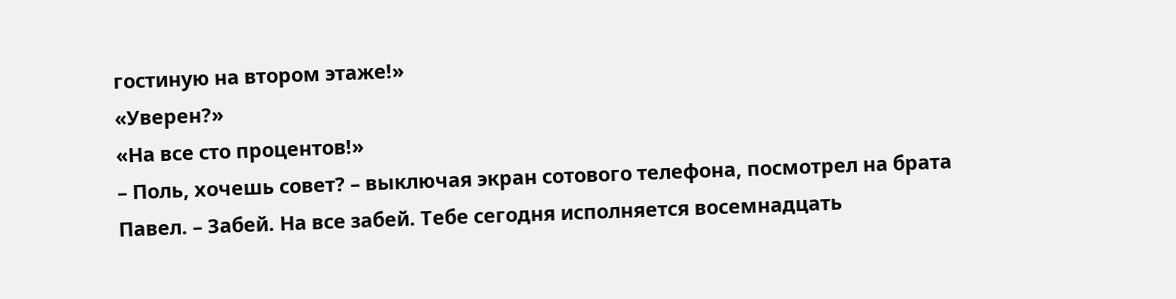гостиную на втором этаже!»
«Уверен?»
«На все сто процентов!»
– Поль, хочешь совет? – выключая экран сотового телефона, посмотрел на брата Павел. – Забей. На все забей. Тебе сегодня исполняется восемнадцать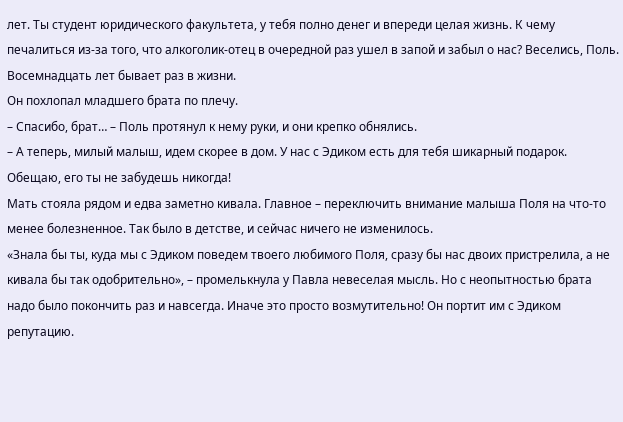лет. Ты студент юридического факультета, у тебя полно денег и впереди целая жизнь. К чему печалиться из-за того, что алкоголик-отец в очередной раз ушел в запой и забыл о нас? Веселись, Поль. Восемнадцать лет бывает раз в жизни.
Он похлопал младшего брата по плечу.
– Спасибо, брат… – Поль протянул к нему руки, и они крепко обнялись.
– А теперь, милый малыш, идем скорее в дом. У нас с Эдиком есть для тебя шикарный подарок. Обещаю, его ты не забудешь никогда!
Мать стояла рядом и едва заметно кивала. Главное – переключить внимание малыша Поля на что-то менее болезненное. Так было в детстве, и сейчас ничего не изменилось.
«Знала бы ты, куда мы с Эдиком поведем твоего любимого Поля, сразу бы нас двоих пристрелила, а не кивала бы так одобрительно», – промелькнула у Павла невеселая мысль. Но с неопытностью брата надо было покончить раз и навсегда. Иначе это просто возмутительно! Он портит им с Эдиком репутацию.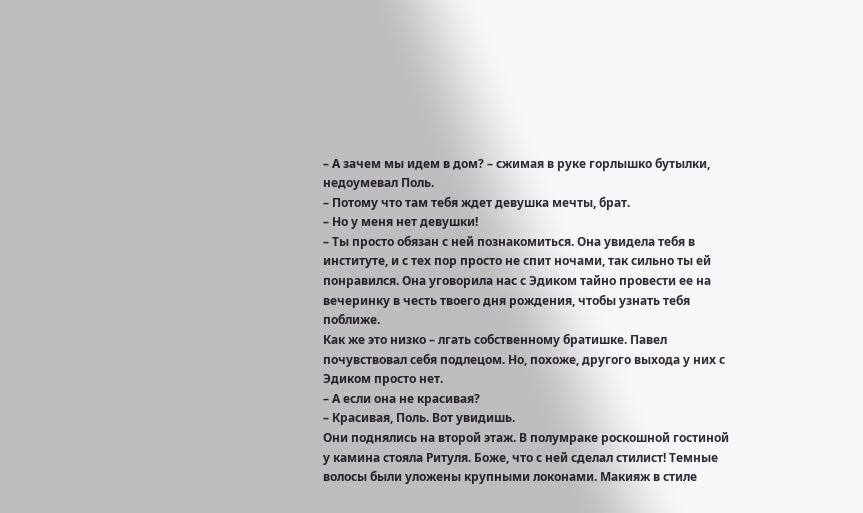– А зачем мы идем в дом? – сжимая в руке горлышко бутылки, недоумевал Поль.
– Потому что там тебя ждет девушка мечты, брат.
– Но у меня нет девушки!
– Ты просто обязан с ней познакомиться. Она увидела тебя в институте, и с тех пор просто не спит ночами, так сильно ты ей понравился. Она уговорила нас с Эдиком тайно провести ее на вечеринку в честь твоего дня рождения, чтобы узнать тебя поближе.
Как же это низко – лгать собственному братишке. Павел почувствовал себя подлецом. Но, похоже, другого выхода у них с Эдиком просто нет.
– А если она не красивая?
– Красивая, Поль. Вот увидишь.
Они поднялись на второй этаж. В полумраке роскошной гостиной у камина стояла Ритуля. Боже, что с ней сделал стилист! Темные волосы были уложены крупными локонами. Макияж в стиле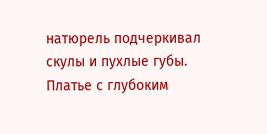натюрель подчеркивал скулы и пухлые губы. Платье с глубоким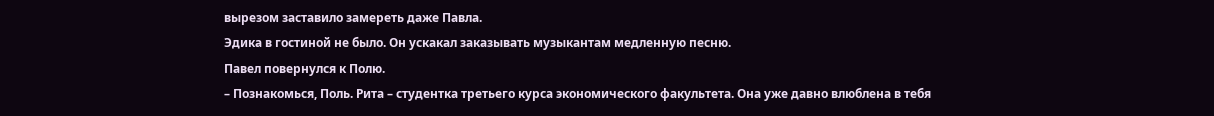вырезом заставило замереть даже Павла.
Эдика в гостиной не было. Он ускакал заказывать музыкантам медленную песню.
Павел повернулся к Полю.
– Познакомься, Поль. Рита – студентка третьего курса экономического факультета. Она уже давно влюблена в тебя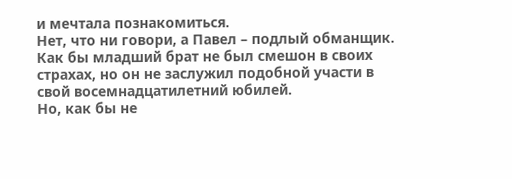и мечтала познакомиться.
Нет, что ни говори, а Павел – подлый обманщик. Как бы младший брат не был смешон в своих страхах, но он не заслужил подобной участи в свой восемнадцатилетний юбилей.
Но, как бы не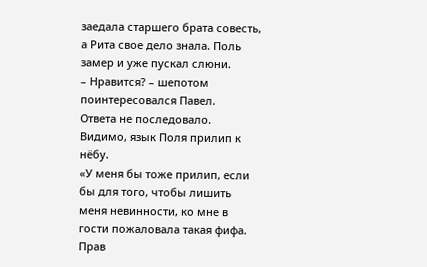заедала старшего брата совесть, а Рита свое дело знала. Поль замер и уже пускал слюни.
– Нравится? – шепотом поинтересовался Павел.
Ответа не последовало. Видимо, язык Поля прилип к нёбу.
«У меня бы тоже прилип, если бы для того, чтобы лишить меня невинности, ко мне в гости пожаловала такая фифа. Прав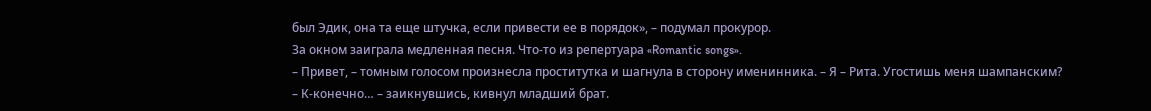был Эдик, она та еще штучка, если привести ее в порядок», – подумал прокурор.
За окном заиграла медленная песня. Что-то из репертуара «Romantic songs».
– Привет, – томным голосом произнесла проститутка и шагнула в сторону именинника. – Я – Рита. Угостишь меня шампанским?
– К-конечно… – заикнувшись, кивнул младший брат.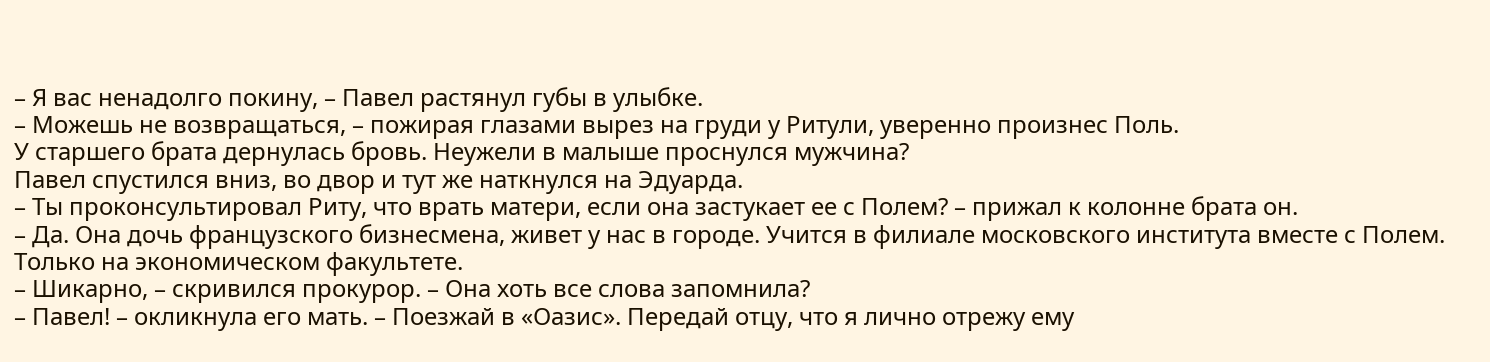– Я вас ненадолго покину, – Павел растянул губы в улыбке.
– Можешь не возвращаться, – пожирая глазами вырез на груди у Ритули, уверенно произнес Поль.
У старшего брата дернулась бровь. Неужели в малыше проснулся мужчина?
Павел спустился вниз, во двор и тут же наткнулся на Эдуарда.
– Ты проконсультировал Риту, что врать матери, если она застукает ее с Полем? – прижал к колонне брата он.
– Да. Она дочь французского бизнесмена, живет у нас в городе. Учится в филиале московского института вместе с Полем. Только на экономическом факультете.
– Шикарно, – скривился прокурор. – Она хоть все слова запомнила?
– Павел! – окликнула его мать. – Поезжай в «Оазис». Передай отцу, что я лично отрежу ему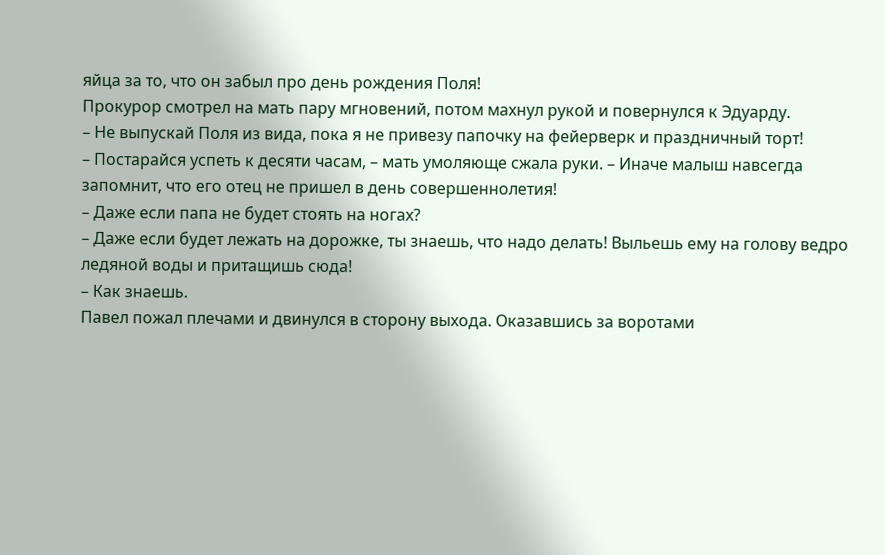яйца за то, что он забыл про день рождения Поля!
Прокурор смотрел на мать пару мгновений, потом махнул рукой и повернулся к Эдуарду.
– Не выпускай Поля из вида, пока я не привезу папочку на фейерверк и праздничный торт!
– Постарайся успеть к десяти часам, – мать умоляюще сжала руки. – Иначе малыш навсегда запомнит, что его отец не пришел в день совершеннолетия!
– Даже если папа не будет стоять на ногах?
– Даже если будет лежать на дорожке, ты знаешь, что надо делать! Выльешь ему на голову ведро ледяной воды и притащишь сюда!
– Как знаешь.
Павел пожал плечами и двинулся в сторону выхода. Оказавшись за воротами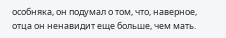особняка, он подумал о том, что, наверное, отца он ненавидит еще больше, чем мать.